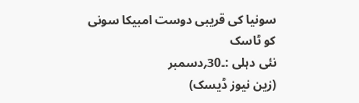سونیا کی قریبی دوست امبیکا سونی کو ٹاسک
نئی دہلی :۔30؍دسمبر
(زین نیوز ڈیسک)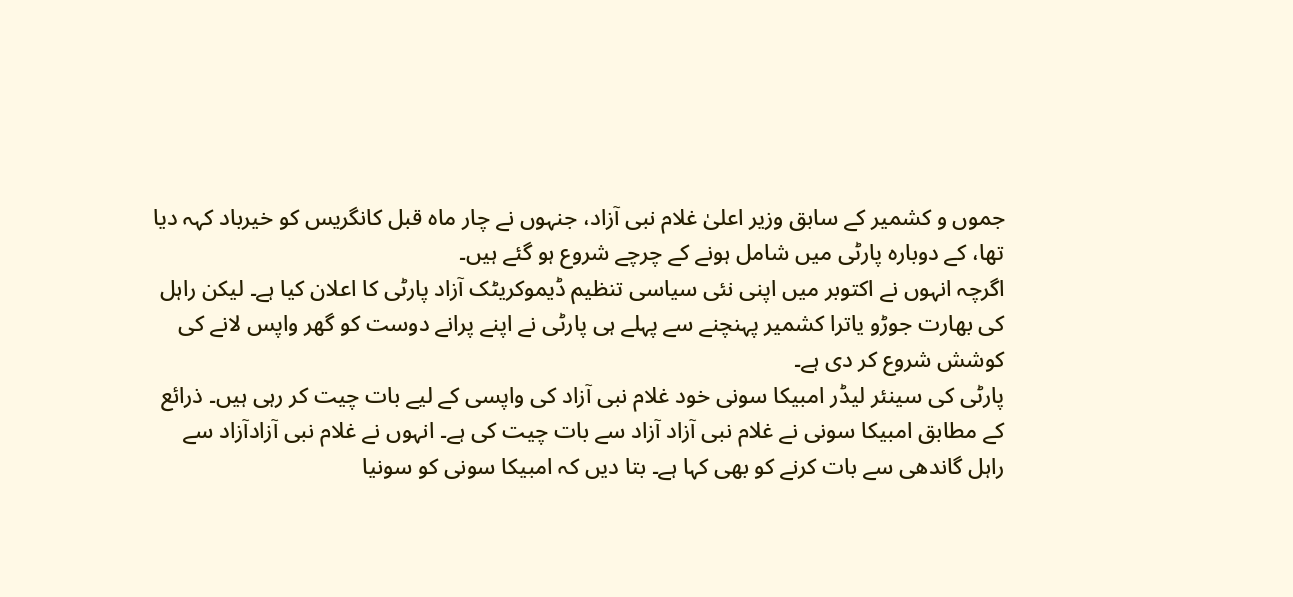جموں و کشمیر کے سابق وزیر اعلیٰ غلام نبی آزاد، جنہوں نے چار ماہ قبل کانگریس کو خیرباد کہہ دیا تھا، کے دوبارہ پارٹی میں شامل ہونے کے چرچے شروع ہو گئے ہیں۔
اگرچہ انہوں نے اکتوبر میں اپنی نئی سیاسی تنظیم ڈیموکریٹک آزاد پارٹی کا اعلان کیا ہے۔ لیکن راہل کی بھارت جوڑو یاترا کشمیر پہنچنے سے پہلے ہی پارٹی نے اپنے پرانے دوست کو گھر واپس لانے کی کوشش شروع کر دی ہے۔
پارٹی کی سینئر لیڈر امبیکا سونی خود غلام نبی آزاد کی واپسی کے لیے بات چیت کر رہی ہیں۔ ذرائع کے مطابق امبیکا سونی نے غلام نبی آزاد آزاد سے بات چیت کی ہے۔ انہوں نے غلام نبی آزادآزاد سے راہل گاندھی سے بات کرنے کو بھی کہا ہے۔ بتا دیں کہ امبیکا سونی کو سونیا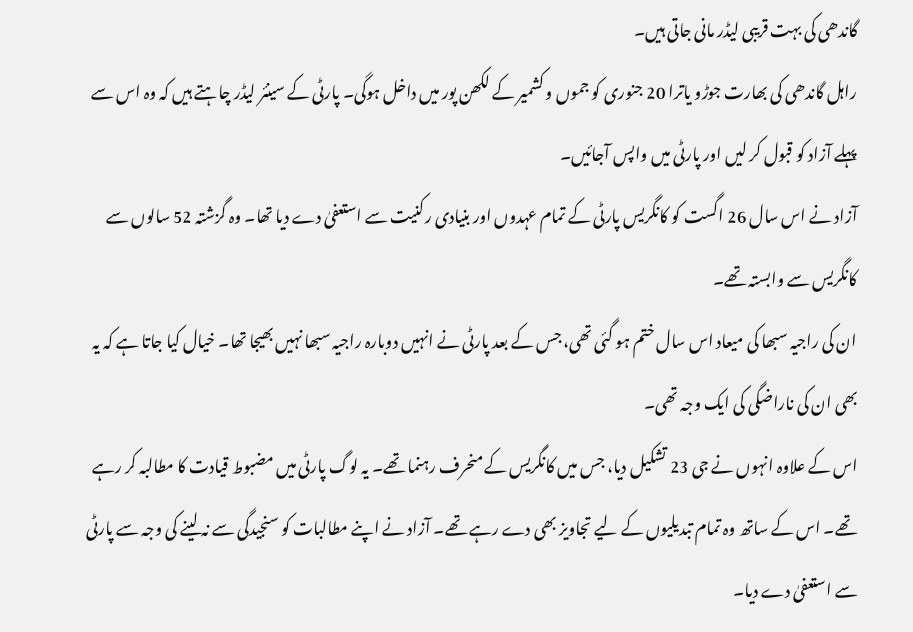گاندھی کی بہت قریبی لیڈر مانی جاتی ہیں۔
راہل گاندھی کی بھارت جوڑو یاترا 20 جنوری کو جموں و کشمیر کے لکھن پور میں داخل ہوگی۔ پارٹی کے سینئر لیڈر چاہتے ہیں کہ وہ اس سے پہلے آزاد کو قبول کر لیں اور پارٹی میں واپس آجائیں۔
آزاد نے اس سال 26 اگست کو کانگریس پارٹی کے تمام عہدوں اور بنیادی رکنیت سے استعفیٰ دے دیا تھا۔ وہ گزشتہ 52 سالوں سے کانگریس سے وابستہ تھے۔
ان کی راجیہ سبھا کی میعاد اس سال ختم ہو گئی تھی، جس کے بعد پارٹی نے انہیں دوبارہ راجیہ سبھا نہیں بھیجا تھا۔ خیال کیا جاتا ہے کہ یہ بھی ان کی ناراضگی کی ایک وجہ تھی۔
اس کے علاوہ انہوں نے جی 23 تشکیل دیا، جس میں کانگریس کے منحرف رہنما تھے۔ یہ لوگ پارٹی میں مضبوط قیادت کا مطالبہ کر رہے تھے۔ اس کے ساتھ وہ تمام تبدیلیوں کے لیے تجاویز بھی دے رہے تھے۔ آزاد نے اپنے مطالبات کو سنجیدگی سے نہ لینے کی وجہ سے پارٹی سے استعفیٰ دے دیا۔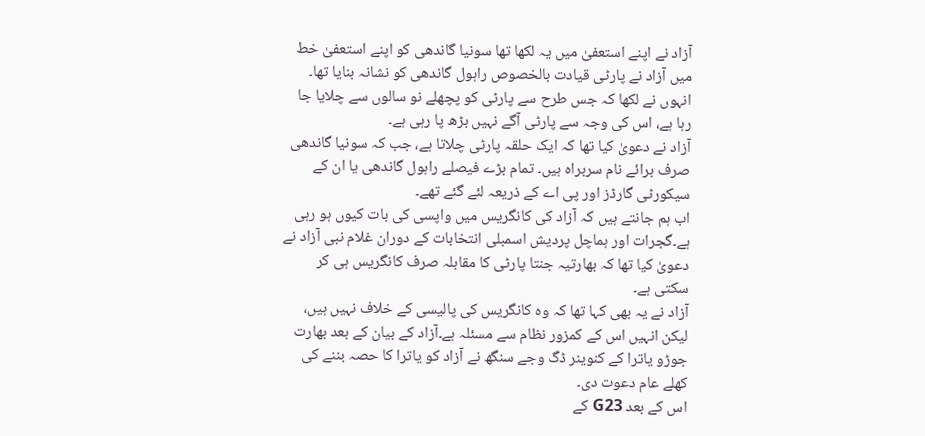آزاد نے اپنے استعفیٰ میں یہ لکھا تھا سونیا گاندھی کو اپنے استعفیٰ خط میں آزاد نے پارٹی قیادت بالخصوص راہول گاندھی کو نشانہ بنایا تھا۔ انہوں نے لکھا کہ جس طرح سے پارٹی کو پچھلے نو سالوں سے چلایا جا رہا ہے، اس کی وجہ سے پارٹی آگے نہیں بڑھ پا رہی ہے۔
آزاد نے دعویٰ کیا تھا کہ ایک حلقہ پارٹی چلاتا ہے، جب کہ سونیا گاندھی صرف برائے نام سربراہ ہیں۔ تمام بڑے فیصلے راہول گاندھی یا ان کے سیکورٹی گارڈز اور پی اے کے ذریعہ لئے گئے تھے۔
اب ہم جانتے ہیں کہ آزاد کی کانگریس میں واپسی کی بات کیوں ہو رہی ہے۔گجرات اور ہماچل پردیش اسمبلی انتخابات کے دوران غلام نبی آزاد نے دعویٰ کیا تھا کہ بھارتیہ جنتا پارٹی کا مقابلہ صرف کانگریس ہی کر سکتی ہے۔
آزاد نے یہ بھی کہا تھا کہ وہ کانگریس کی پالیسی کے خلاف نہیں ہیں، لیکن انہیں اس کے کمزور نظام سے مسئلہ ہے۔آزاد کے بیان کے بعد بھارت جوڑو یاترا کے کنوینر ڈگ وجے سنگھ نے آزاد کو یاترا کا حصہ بننے کی کھلے عام دعوت دی۔
اس کے بعد G23 کے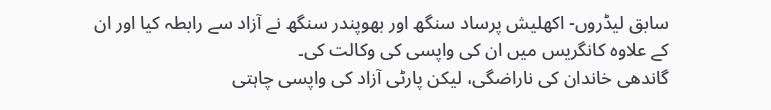سابق لیڈروں- اکھلیش پرساد سنگھ اور بھوپندر سنگھ نے آزاد سے رابطہ کیا اور ان کے علاوہ کانگریس میں ان کی واپسی کی وکالت کی۔
گاندھی خاندان کی ناراضگی، لیکن پارٹی آزاد کی واپسی چاہتی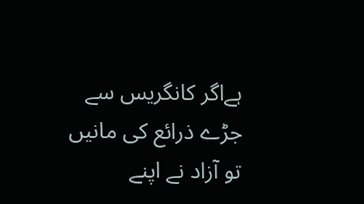ہےاگر کانگریس سے جڑے ذرائع کی مانیں تو آزاد نے اپنے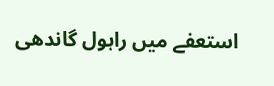استعفے میں راہول گاندھی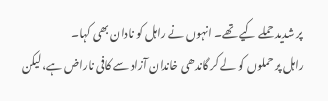پر شدید حملے کیے تھے۔ انہوں نے راہل کو نادان بھی کہا۔
راہل پر حملوں کو لے کر گاندھی خاندان آزاد سے کافی ناراض ہے، لیکن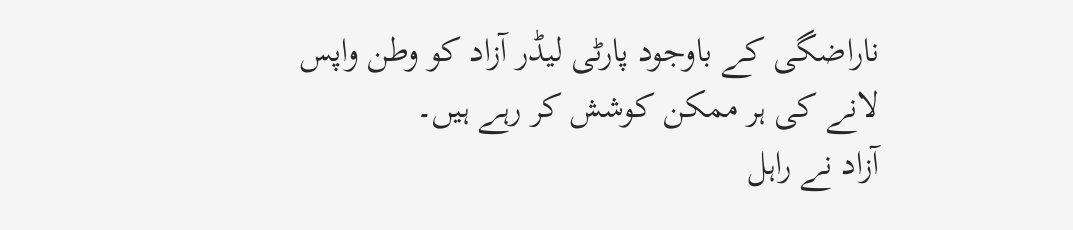ناراضگی کے باوجود پارٹی لیڈر آزاد کو وطن واپس لانے کی ہر ممکن کوشش کر رہے ہیں۔
آزاد نے راہل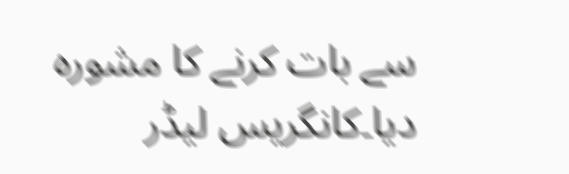سے بات کرنے کا مشورہ دیا۔کانگریس لیڈر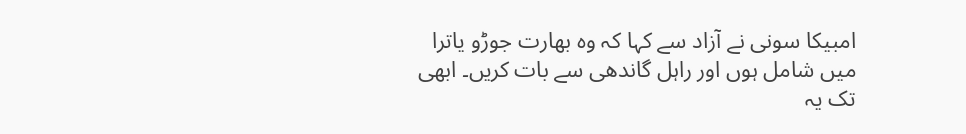امبیکا سونی نے آزاد سے کہا کہ وہ بھارت جوڑو یاترا میں شامل ہوں اور راہل گاندھی سے بات کریں۔ ابھی تک یہ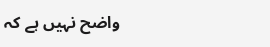واضح نہیں ہے کہ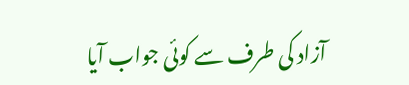آزاد کی طرف سے کوئی جواب آیا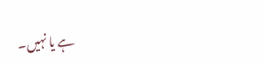ہے یا نہیں۔